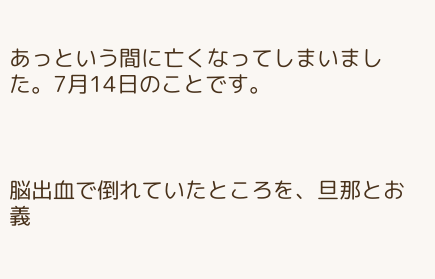あっという間に亡くなってしまいました。7月14日のことです。



脳出血で倒れていたところを、旦那とお義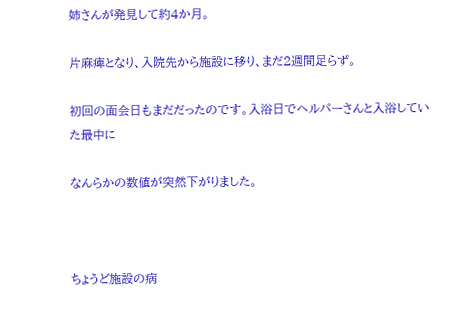姉さんが発見して約4か月。

片麻痺となり、入院先から施設に移り、まだ2週間足らず。

初回の面会日もまだだったのです。入浴日でヘルパーさんと入浴していた最中に

なんらかの数値が突然下がりました。



ちょうど施設の病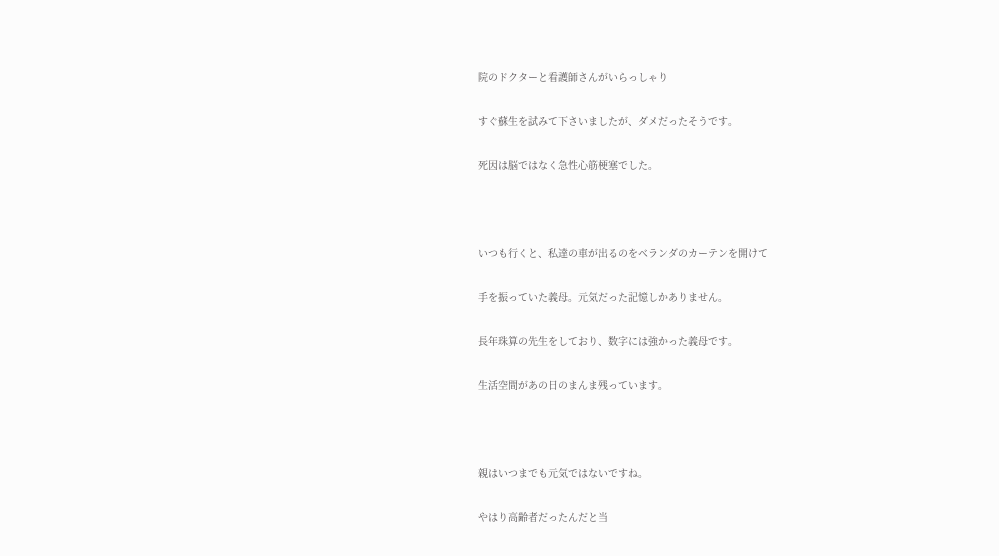院のドクターと看護師さんがいらっしゃり

すぐ蘇生を試みて下さいましたが、ダメだったそうです。

死因は脳ではなく急性心筋梗塞でした。



いつも行くと、私達の車が出るのをベランダのカーテンを開けて

手を振っていた義母。元気だった記憶しかありません。

長年珠算の先生をしており、数字には強かった義母です。

生活空間があの日のまんま残っています。



親はいつまでも元気ではないですね。

やはり高齢者だったんだと当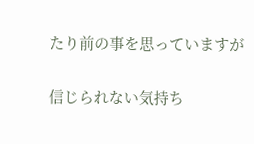たり前の事を思っていますが

信じられない気持ち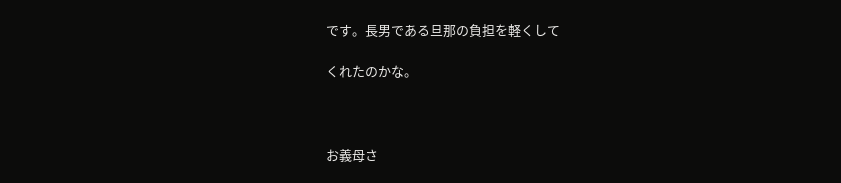です。長男である旦那の負担を軽くして

くれたのかな。



お義母さ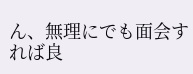ん、無理にでも面会すれば良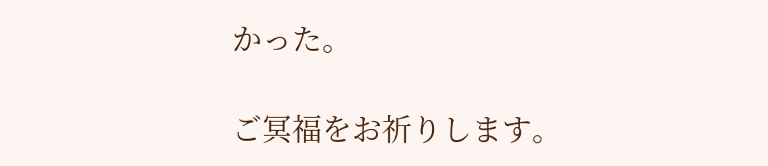かった。

ご冥福をお祈りします。